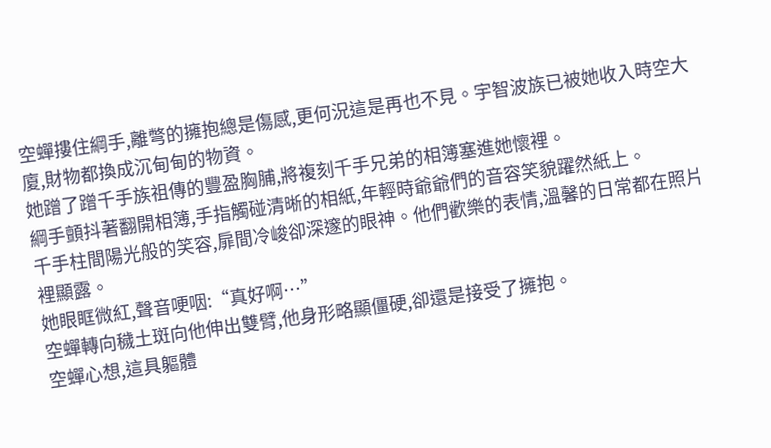空蟬摟住綱手,離彆的擁抱總是傷感,更何況這是再也不見。宇智波族已被她收入時空大廈,財物都換成沉甸甸的物資。
她蹭了蹭千手族祖傳的豐盈胸脯,將複刻千手兄弟的相簿塞進她懷裡。
綱手顫抖著翻開相簿,手指觸碰清晰的相紙,年輕時爺爺們的音容笑貌躍然紙上。
千手柱間陽光般的笑容,扉間冷峻卻深邃的眼神。他們歡樂的表情,溫馨的日常都在照片裡顯露。
她眼眶微紅,聲音哽咽:“真好啊…”
空蟬轉向穢土斑向他伸出雙臂,他身形略顯僵硬,卻還是接受了擁抱。
空蟬心想,這具軀體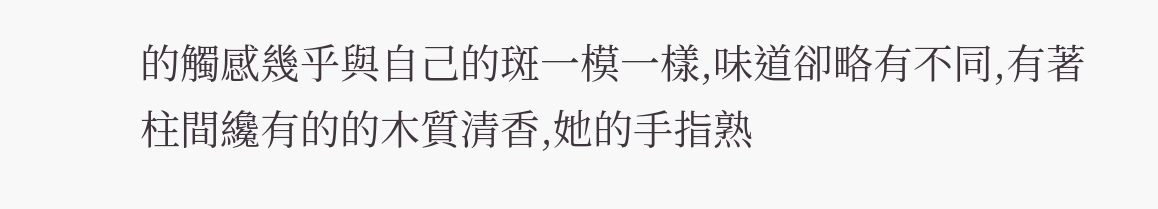的觸感幾乎與自己的斑一模一樣,味道卻略有不同,有著柱間纔有的的木質清香,她的手指熟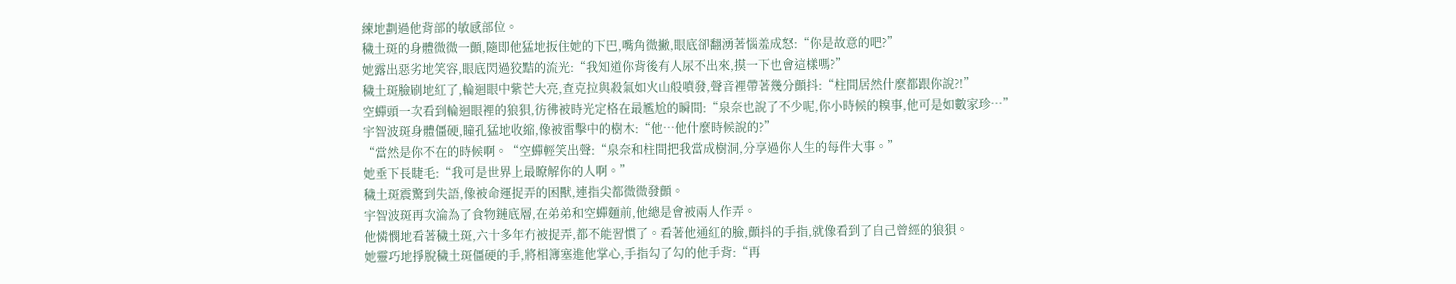練地劃過他背部的敏感部位。
穢土斑的身體微微一顫,隨即他猛地扳住她的下巴,嘴角微撇,眼底卻翻湧著惱羞成怒:“你是故意的吧?”
她露出惡劣地笑容,眼底閃過狡黠的流光:“我知道你背後有人尿不出來,摸一下也會這樣嗎?”
穢土斑臉刷地紅了,輪迴眼中紫芒大亮,查克拉與殺氣如火山般噴發,聲音裡帶著幾分顫抖:“柱間居然什麼都跟你說?!”
空蟬頭一次看到輪迴眼裡的狼狽,彷彿被時光定格在最尷尬的瞬間:“泉奈也說了不少呢,你小時候的糗事,他可是如數家珍…”
宇智波斑身體僵硬,瞳孔猛地收縮,像被雷擊中的樹木:“他…他什麼時候說的?”
“當然是你不在的時候啊。“空蟬輕笑出聲:“泉奈和柱間把我當成樹洞,分享過你人生的每件大事。”
她垂下長睫毛:“我可是世界上最瞭解你的人啊。”
穢土斑震驚到失語,像被命運捉弄的困獸,連指尖都微微發顫。
宇智波斑再次淪為了食物鏈底層,在弟弟和空蟬麵前,他總是會被兩人作弄。
他憐憫地看著穢土斑,六十多年冇被捉弄,都不能習慣了。看著他通紅的臉,顫抖的手指,就像看到了自己曾經的狼狽。
她靈巧地掙脫穢土斑僵硬的手,將相簿塞進他掌心,手指勾了勾的他手背:“再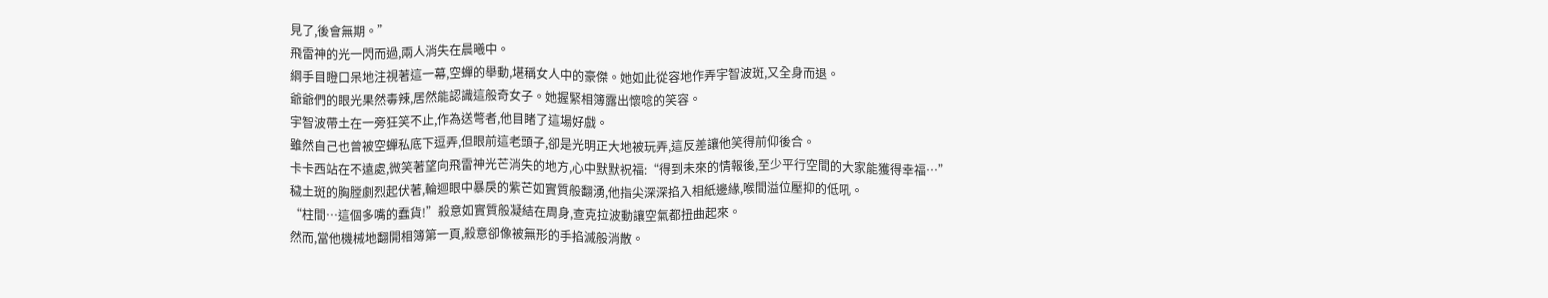見了,後會無期。”
飛雷神的光一閃而過,兩人消失在晨曦中。
綱手目瞪口呆地注視著這一幕,空蟬的舉動,堪稱女人中的豪傑。她如此從容地作弄宇智波斑,又全身而退。
爺爺們的眼光果然毒辣,居然能認識這般奇女子。她握緊相簿露出懷唸的笑容。
宇智波帶土在一旁狂笑不止,作為送彆者,他目睹了這場好戲。
雖然自己也曾被空蟬私底下逗弄,但眼前這老頭子,卻是光明正大地被玩弄,這反差讓他笑得前仰後合。
卡卡西站在不遠處,微笑著望向飛雷神光芒消失的地方,心中默默祝福:“得到未來的情報後,至少平行空間的大家能獲得幸福…”
穢土斑的胸膛劇烈起伏著,輪迴眼中暴戾的紫芒如實質般翻湧,他指尖深深掐入相紙邊緣,喉間溢位壓抑的低吼。
“柱間…這個多嘴的蠢貨!”殺意如實質般凝結在周身,查克拉波動讓空氣都扭曲起來。
然而,當他機械地翻開相簿第一頁,殺意卻像被無形的手掐滅般消散。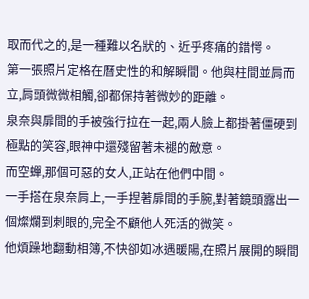取而代之的,是一種難以名狀的、近乎疼痛的錯愕。
第一張照片定格在曆史性的和解瞬間。他與柱間並肩而立,肩頭微微相觸,卻都保持著微妙的距離。
泉奈與扉間的手被強行拉在一起,兩人臉上都掛著僵硬到極點的笑容,眼神中還殘留著未褪的敵意。
而空蟬,那個可惡的女人,正站在他們中間。
一手搭在泉奈肩上,一手捏著扉間的手腕,對著鏡頭露出一個燦爛到刺眼的,完全不顧他人死活的微笑。
他煩躁地翻動相簿,不快卻如冰遇暖陽,在照片展開的瞬間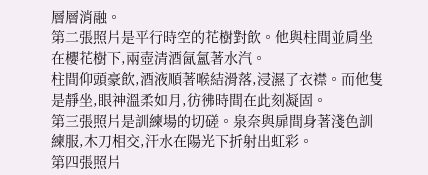層層消融。
第二張照片是平行時空的花樹對飲。他與柱間並肩坐在櫻花樹下,兩壺清酒氤氳著水汽。
柱間仰頭豪飲,酒液順著喉結滑落,浸濕了衣襟。而他隻是靜坐,眼神溫柔如月,彷彿時間在此刻凝固。
第三張照片是訓練場的切磋。泉奈與扉間身著淺色訓練服,木刀相交,汗水在陽光下折射出虹彩。
第四張照片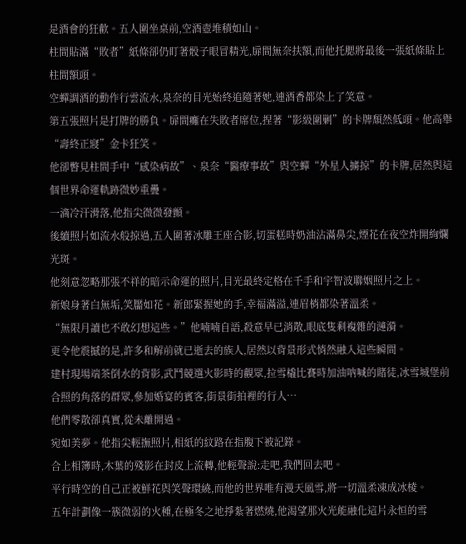是酒會的狂歡。五人圍坐桌前,空酒壺堆積如山。
柱間貼滿“敗者”紙條卻仍盯著骰子眼冒精光,扉間無奈扶額,而他托腮將最後一張紙條貼上柱間額頭。
空蟬調酒的動作行雲流水,泉奈的目光始終追隨著她,連酒香都染上了笑意。
第五張照片是打牌的勝負。扉間癱在失敗者席位,捏著“影級圍剿”的卡牌頹然低頭。他高舉“壽終正寢”金卡狂笑。
他卻瞥見柱間手中“感染病故”、泉奈“醫療事故”與空蟬“外星人擄掠”的卡牌,居然與這個世界命運軌跡微妙重疊。
一滴冷汗滑落,他指尖微微發顫。
後續照片如流水般掠過,五人圍著冰雕王座合影,切蛋糕時奶油沾滿鼻尖,煙花在夜空炸開絢爛光斑。
他刻意忽略那張不祥的暗示命運的照片,目光最終定格在千手和宇智波聯姻照片之上。
新娘身著白無垢,笑靨如花。新郎緊握她的手,幸福滿溢,連眉梢都染著溫柔。
“無限月讀也不敢幻想這些。”他喃喃自語,殺意早已消散,眼底隻剩複雜的漣漪。
更令他震撼的是,許多和解前就已逝去的族人,居然以背景形式悄然融入這些瞬間。
建村現場端茶倒水的背影,武鬥競選火影時的觀眾,拉雪橇比賽時加油呐喊的賭徒,冰雪城堡前合照的角落的群眾,參加婚宴的賓客,街景街拍裡的行人…
他們零散卻真實,從未離開過。
宛如美夢。他指尖輕撫照片,相紙的紋路在指腹下被記錄。
合上相簿時,木葉的殘影在封皮上流轉,他輕聲說:走吧,我們回去吧。
平行時空的自己正被鮮花與笑聲環繞,而他的世界唯有漫天風雪,將一切溫柔凍成冰棱。
五年計劃像一簇微弱的火種,在極冬之地掙紮著燃燒,他渴望那火光能融化這片永恒的雪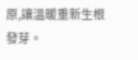原,讓溫暖重新生根發芽。